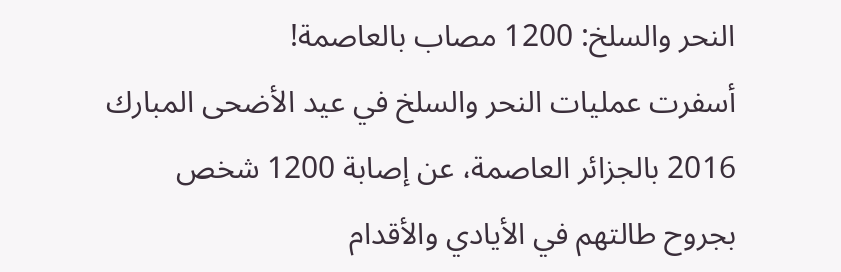النحر والسلخ: 1200 مصاب بالعاصمة!
أسفرت عمليات النحر والسلخ في عيد الأضحى المبارك 2016 بالجزائر العاصمة، عن إصابة 1200 شخص بجروح طالتهم في الأيادي والأقدام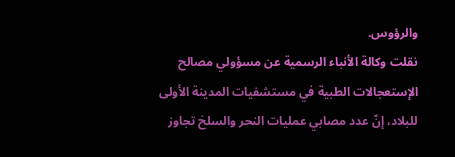والرؤوس.
نقلت وكالة الأنباء الرسمية عن مسؤولي مصالح الإستعجالات الطبية في مستشفيات المدينة الأولى للبلاد، إنّ عدد مصابي عمليات النحر والسلخ تجاوز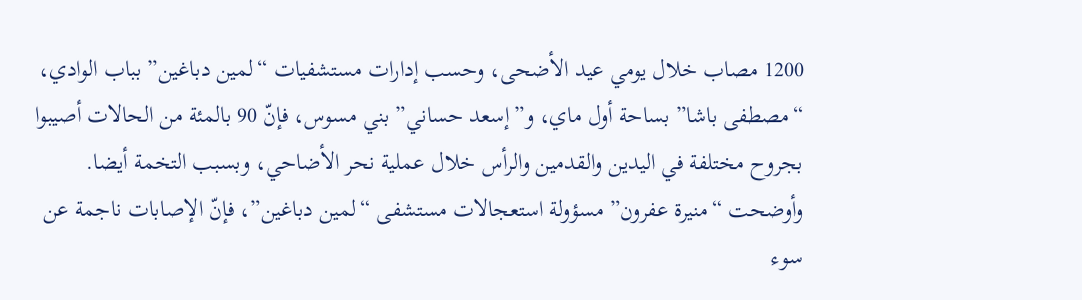1200 مصاب خلال يومي عيد الأضحى، وحسب إدارات مستشفيات “لمين دباغين” بباب الوادي، “مصطفى باشا” بساحة أول ماي، و”إسعد حساني” بني مسوس، فإنّ 90 بالمئة من الحالات أصيبوا بجروح مختلفة في اليدين والقدمين والرأس خلال عملية نحر الأضاحي، وبسبب التخمة أيضا.
وأوضحت “منيرة عفرون” مسؤولة استعجالات مستشفى “لمين دباغين”، فإنّ الإصابات ناجمة عن سوء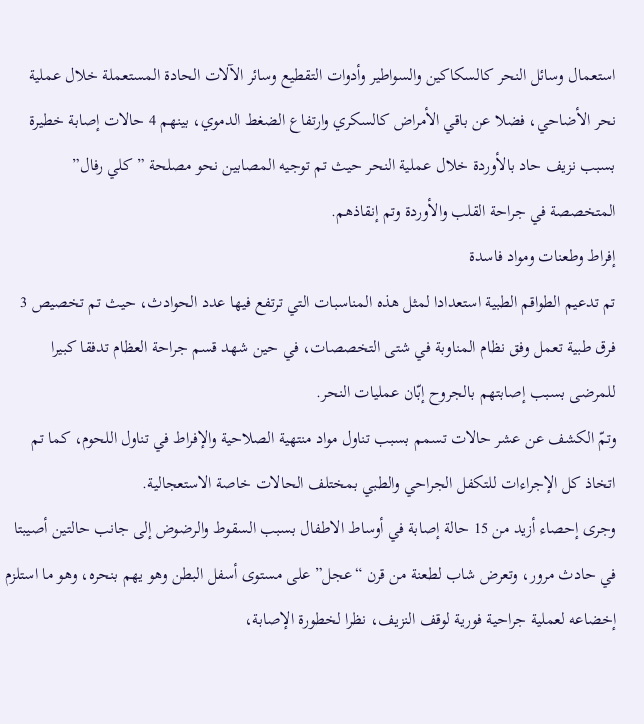استعمال وسائل النحر كالسكاكين والسواطير وأدوات التقطيع وسائر الآلات الحادة المستعملة خلال عملية نحر الأضاحي، فضلا عن باقي الأمراض كالسكري وارتفاع الضغط الدموي، بينهم 4 حالات إصابة خطيرة بسبب نزيف حاد بالأوردة خلال عملية النحر حيث تم توجيه المصابين نحو مصلحة ” كلي رفال” المتخصصة في جراحة القلب والأوردة وتم إنقاذهم.
إفراط وطعنات ومواد فاسدة
تم تدعيم الطواقم الطبية استعدادا لمثل هذه المناسبات التي ترتفع فيها عدد الحوادث، حيث تم تخصيص 3 فرق طبية تعمل وفق نظام المناوبة في شتى التخصصات، في حين شهد قسم جراحة العظام تدفقا كبيرا للمرضى بسبب إصابتهم بالجروح إبّان عمليات النحر.
وتمّ الكشف عن عشر حالات تسمم بسبب تناول مواد منتهية الصلاحية والإفراط في تناول اللحوم، كما تم اتخاذ كل الإجراءات للتكفل الجراحي والطبي بمختلف الحالات خاصة الاستعجالية.
وجرى إحصاء أزيد من 15 حالة إصابة في أوساط الاطفال بسبب السقوط والرضوض إلى جانب حالتين أصيبتا في حادث مرور، وتعرض شاب لطعنة من قرن “عجل” على مستوى أسفل البطن وهو يهم بنحره، وهو ما استلزم إخضاعه لعملية جراحية فورية لوقف النزيف، نظرا لخطورة الإصابة،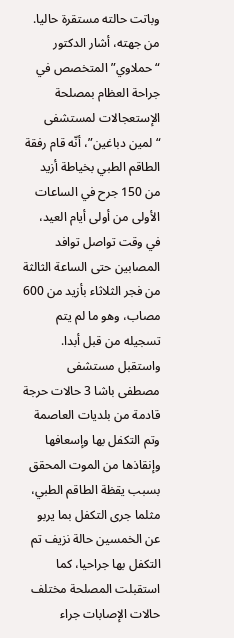وباتت حالته مستقرة حاليا.
من جهته، أشار الدكتور “حملاوي” المتخصص في جراحة العظام بمصلحة الإستعجالات لمستشفى “لمين دباغين”، أنّه قام رفقة الطاقم الطبي بخياطة أزيد من 150 جرح في الساعات الأولى من أولى أيام العيد، في وقت تواصل توافد المصابين حتى الساعة الثالثة من فجر الثلاثاء بأزيد من 600 مصاب، وهو ما لم يتم تسجيله من قبل أبدا.
واستقبل مستشفى مصطفى باشا 3 حالات حرجة قادمة من بلديات العاصمة وتم التكفل بها وإسعافها وإنقاذها من الموت المحقق بسبب يقظة الطاقم الطبي، مثلما جرى التكفل بما يربو عن الخمسين حالة نزيف تم التكفل بها جراحيا، كما استقبلت المصلحة مختلف حالات الإصابات جراء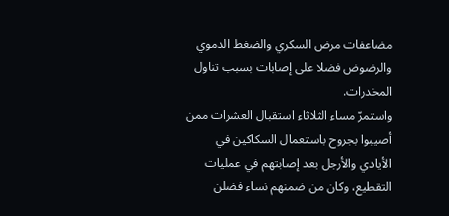مضاعفات مرض السكري والضغط الدموي والرضوض فضلا على إصابات بسبب تناول المخدرات.
واستمرّ مساء الثلاثاء استقبال العشرات ممن أصيبوا بجروح باستعمال السكاكين في الأيادي والأرجل بعد إصابتهم في عمليات التقطيع، وكان من ضمنهم نساء فضلن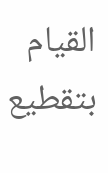القيام بتقطيع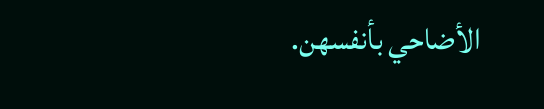الأضاحي بأنفسهن.